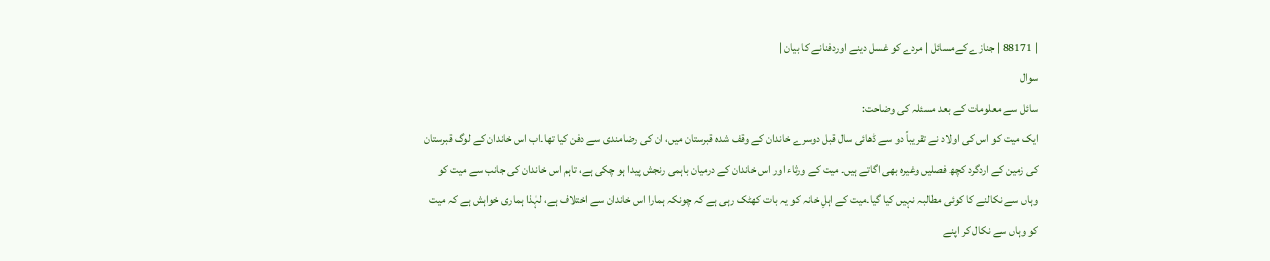| 88171 | جنازے کےمسائل | مردے کو غسل دینے اوردفنانے کا بیان |
سوال
سائل سے معلومات کے بعد مسئلہ کی وضاحت:
ایک میت کو اس کی اولاد نے تقریباً دو سے ڈھائی سال قبل دوسرے خاندان کے وقف شدہ قبرستان میں، ان کی رضامندی سے دفن کیا تھا۔اب اس خاندان کے لوگ قبرستان کی زمین کے اردگرد کچھ فصلیں وغیرہ بھی اگاتے ہیں۔ میت کے ورثاء اور اس خاندان کے درمیان باہمی رنجش پیدا ہو چکی ہے، تاہم اس خاندان کی جانب سے میت کو وہاں سے نکالنے کا کوئی مطالبہ نہیں کیا گیا۔میت کے اہلِ خانہ کو یہ بات کھٹک رہی ہے کہ چونکہ ہمارا اس خاندان سے اختلاف ہے، لہٰذا ہماری خواہش ہے کہ میت کو وہاں سے نکال کر اپنے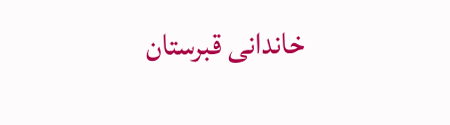خاندانی قبرستان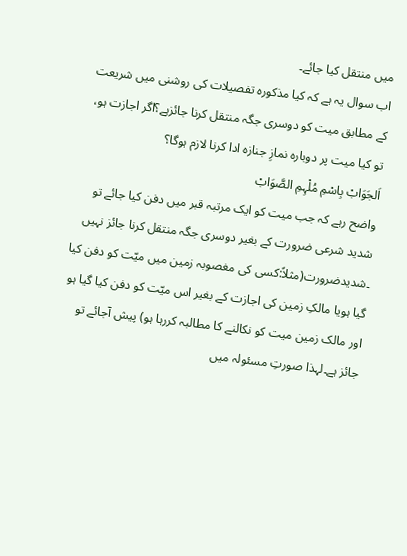میں منتقل کیا جائے۔
اب سوال یہ ہے کہ کیا مذکورہ تفصیلات کی روشنی میں شریعت کے مطابق میت کو دوسری جگہ منتقل کرنا جائزہے؟اگر اجازت ہو، تو کیا میت پر دوبارہ نمازِ جنازہ ادا کرنا لازم ہوگا؟
اَلجَوَابْ بِاسْمِ مُلْہِمِ الصَّوَابْ
واضح رہے کہ جب میت کو ایک مرتبہ قبر میں دفن کیا جائے تو شدید شرعی ضرورت کے بغیر دوسری جگہ منتقل کرنا جائز نہیں ۔شدیدضرورت(مثلاً:کسی کی مغصوبہ زمین میں میّت کو دفن کیا گیا ہویا مالکِ زمین کی اجازت کے بغیر اس میّت کو دفن کیا گیا ہو اور مالک زمین میت کو نکالنے کا مطالبہ کررہا ہو) پیش آجائے تو جائز ہے۔لہذا صورتِ مسئولہ میں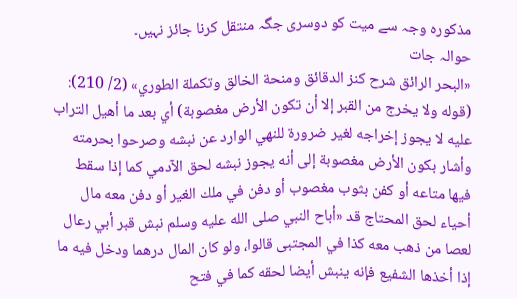مذکورہ وجہ سے میت کو دوسری جگہ منتقل کرنا جائز نہیں۔
حوالہ جات
«البحر الرائق شرح كنز الدقائق ومنحة الخالق وتكملة الطوري» (2/ 210):
(قوله ولا يخرج من القبر إلا أن تكون الأرض مغصوبة) أي بعد ما أهيل التراب عليه لا يجوز إخراجه لغير ضرورة للنهي الوارد عن نبشه وصرحوا بحرمته وأشار بكون الأرض مغصوبة إلى أنه يجوز نبشه لحق الآدمي كما إذا سقط فيها متاعه أو كفن بثوب مغصوب أو دفن في ملك الغير أو دفن معه مال أحياء لحق المحتاج قد «أباح النبي صلى الله عليه وسلم نبش قبر أبي رعال لعصا من ذهب معه كذا في المجتبى قالوا، ولو كان المال درهما ودخل فيه ما إذا أخذها الشفيع فإنه ينبش أيضا لحقه كما في فتح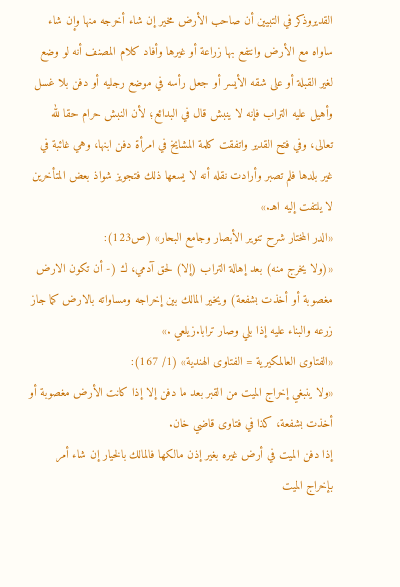القديروذكر في التبيين أن صاحب الأرض مخير إن شاء أخرجه منها وإن شاء ساواه مع الأرض وانتفع بها زراعة أو غيرها وأفاد كلام المصنف أنه لو وضع لغير القبلة أو على شقه الأيسر أو جعل رأسه في موضع رجليه أو دفن بلا غسل وأهيل عليه التراب فإنه لا ينبش قال في البدائع؛ لأن النبش حرام حقا لله تعالى، وفي فتح القدير واتفقت كلمة المشايخ في امرأة دفن ابنها، وهي غائبة في غير بلدها فلم تصبر وأرادت نقله أنه لا يسعها ذلك فتجويز شواذ بعض المتأخرين لا يلتفت إليه اهـ.»
«الدر المختار شرح تنوير الأبصار وجامع البحار» (ص123):
«(ولا يخرج منه) بعد إهالة التراب (إلا) لحق آدمي، ك (- أن تكون الارض مغصوبة أو أخذت بشفعة) ويخير المالك بين إخراجه ومساواته بالارض كما جاز زرعه والبناء عليه إذا بلي وصار ترابا.زيلعي .»
«الفتاوى العالمكيرية = الفتاوى الهندية» (1/ 167):
«ولا ينبغي إخراج الميت من القبر بعد ما دفن إلا إذا كانت الأرض مغصوبة أو أخذت بشفعة، كذا في فتاوى قاضي خان.
إذا دفن الميت في أرض غيره بغير إذن مالكها فالمالك بالخيار إن شاء أمر بإخراج الميت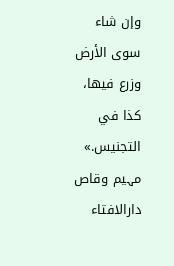وإن شاء سوى الأرض وزرع فيها، كذا في التجنيس.»
مہیم وقاص
دارالافتاء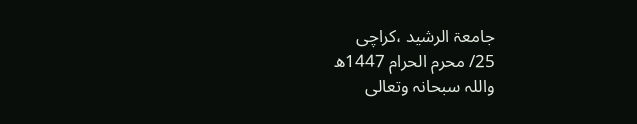جامعۃ الرشید ،کراچی
25/ محرم الحرام 1447ھ
واللہ سبحانہ وتعالی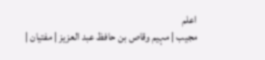اعلم
مجیب | مہیم وقاص بن حافظ عبد العزیز | مفتیان |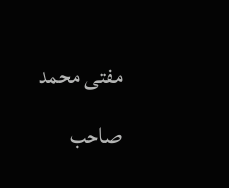مفتی محمد صاحب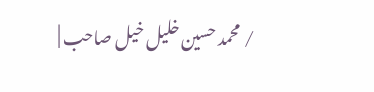/ محمد حسین خلیل خیل صاحب |